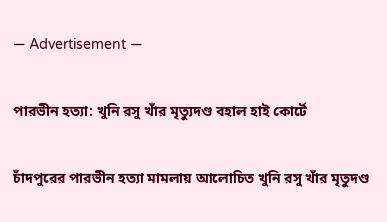― Advertisement ―

পারভীন হত্যা: খুনি রসু খাঁর মৃত্যুদণ্ড বহাল হাই কোর্টে

চাঁদপুরের পারভীন হত্যা মামলায় আলোচিত খুনি রসু খাঁর মৃতুদণ্ড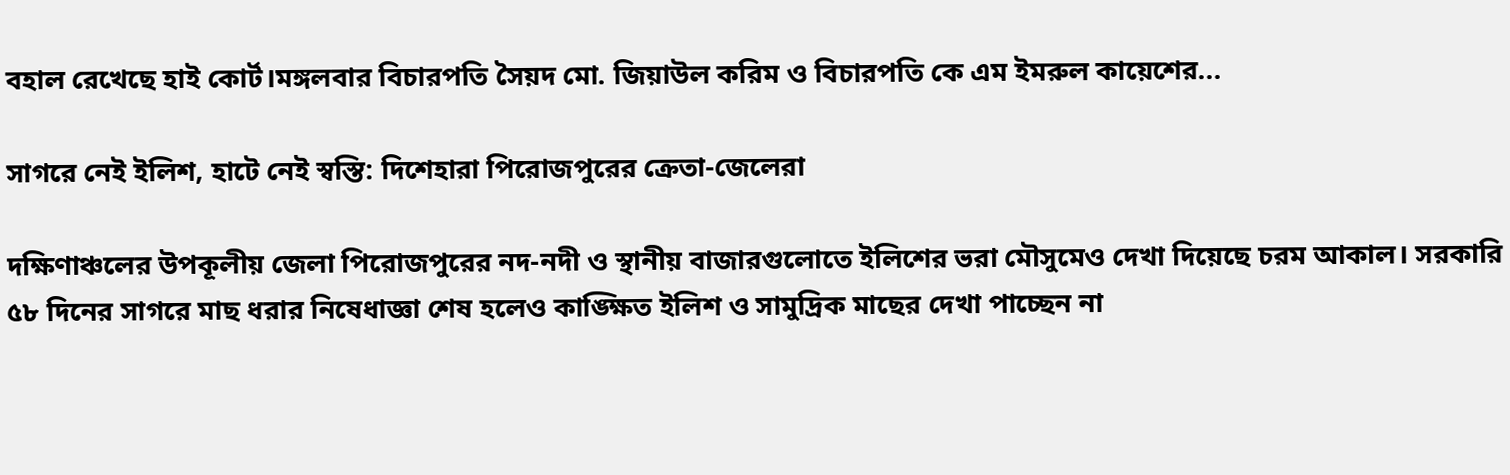বহাল রেখেছে হাই কোর্ট।মঙ্গলবার বিচারপতি সৈয়দ মো. জিয়াউল করিম ও বিচারপতি কে এম ইমরুল কায়েশের...

সাগরে নেই ইলিশ, হাটে নেই স্বস্তি: দিশেহারা পিরোজপুরের ক্রেতা-জেলেরা

দক্ষিণাঞ্চলের উপকূলীয় জেলা পিরোজপুরের নদ-নদী ও স্থানীয় বাজারগুলোতে ইলিশের ভরা মৌসুমেও দেখা দিয়েছে চরম আকাল। সরকারি ৫৮ দিনের সাগরে মাছ ধরার নিষেধাজ্ঞা শেষ হলেও কাঙ্ক্ষিত ইলিশ ও সামুদ্রিক মাছের দেখা পাচ্ছেন না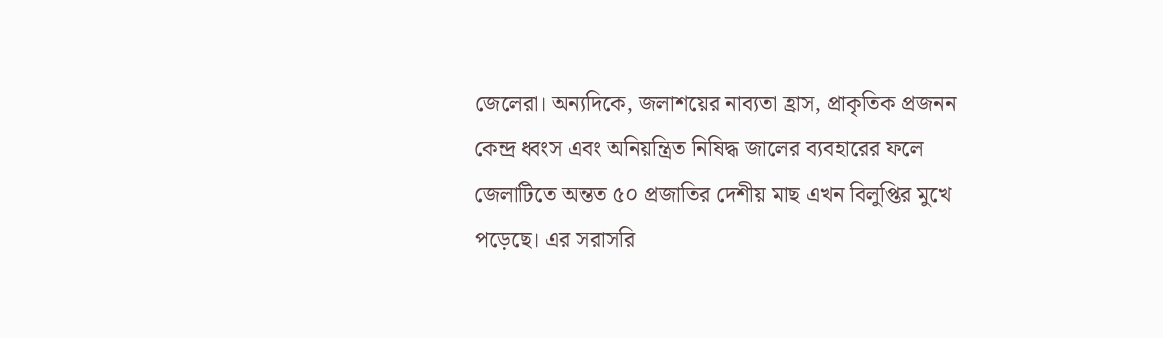জেলেরা। অন্যদিকে, জলাশয়ের নাব্যতা হ্রাস, প্রাকৃতিক প্রজনন কেন্দ্র ধ্বংস এবং অনিয়ন্ত্রিত নিষিদ্ধ জালের ব্যবহারের ফলে জেলাটিতে অন্তত ৫০ প্রজাতির দেশীয় মাছ এখন বিলুপ্তির মুখে পড়েছে। এর সরাসরি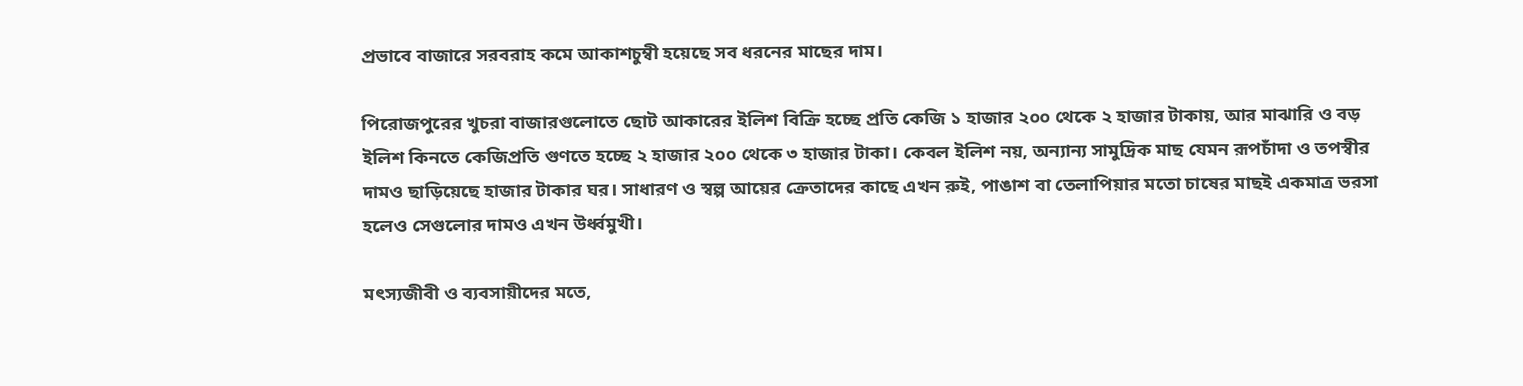প্রভাবে বাজারে সরবরাহ কমে আকাশচুম্বী হয়েছে সব ধরনের মাছের দাম।

পিরোজপুরের খুচরা বাজারগুলোতে ছোট আকারের ইলিশ বিক্রি হচ্ছে প্রতি কেজি ১ হাজার ২০০ থেকে ২ হাজার টাকায়, আর মাঝারি ও বড় ইলিশ কিনতে কেজিপ্রতি গুণতে হচ্ছে ২ হাজার ২০০ থেকে ৩ হাজার টাকা। কেবল ইলিশ নয়, অন্যান্য সামুদ্রিক মাছ যেমন রূপচাঁদা ও তপস্বীর দামও ছাড়িয়েছে হাজার টাকার ঘর। সাধারণ ও স্বল্প আয়ের ক্রেতাদের কাছে এখন রুই, পাঙাশ বা তেলাপিয়ার মতো চাষের মাছই একমাত্র ভরসা হলেও সেগুলোর দামও এখন উর্ধ্বমুখী।

মৎস্যজীবী ও ব্যবসায়ীদের মতে,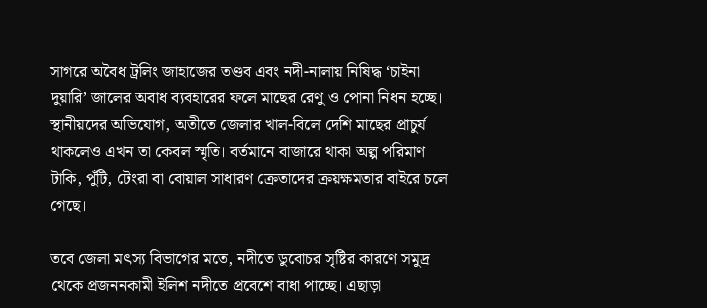সাগরে অবৈধ ট্রলিং জাহাজের তণ্ডব এবং নদী-নালায় নিষিদ্ধ ‘চাইনা দুয়ারি’ জালের অবাধ ব্যবহারের ফলে মাছের রেণু ও পোনা নিধন হচ্ছে। স্থানীয়দের অভিযোগ, অতীতে জেলার খাল-বিলে দেশি মাছের প্রাচুর্য থাকলেও এখন তা কেবল স্মৃতি। বর্তমানে বাজারে থাকা অল্প পরিমাণ টাকি, পুঁটি, টেংরা বা বোয়াল সাধারণ ক্রেতাদের ক্রয়ক্ষমতার বাইরে চলে গেছে।

তবে জেলা মৎস্য বিভাগের মতে, নদীতে ডুবোচর সৃষ্টির কারণে সমুদ্র থেকে প্রজননকামী ইলিশ নদীতে প্রবেশে বাধা পাচ্ছে। এছাড়া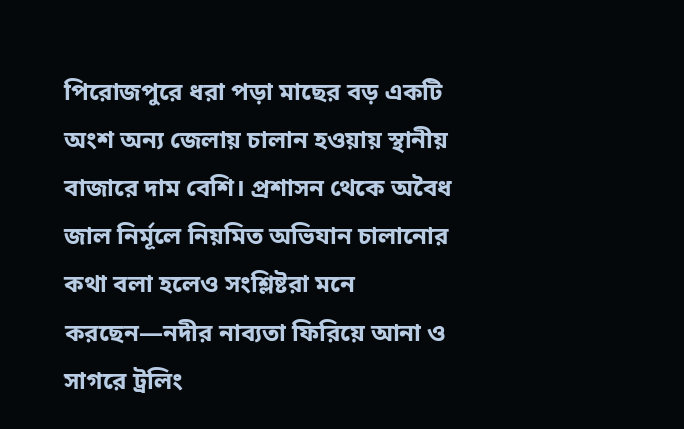পিরোজপুরে ধরা পড়া মাছের বড় একটি অংশ অন্য জেলায় চালান হওয়ায় স্থানীয় বাজারে দাম বেশি। প্রশাসন থেকে অবৈধ জাল নির্মূলে নিয়মিত অভিযান চালানোর কথা বলা হলেও সংশ্লিষ্টরা মনে করছেন—নদীর নাব্যতা ফিরিয়ে আনা ও সাগরে ট্রলিং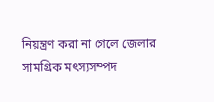নিয়ন্ত্রণ করা না গেলে জেলার সামগ্রিক মৎস্যসম্পদ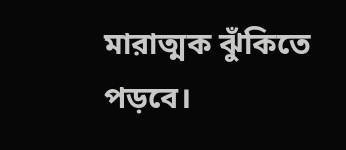মারাত্মক ঝুঁকিতে পড়বে।